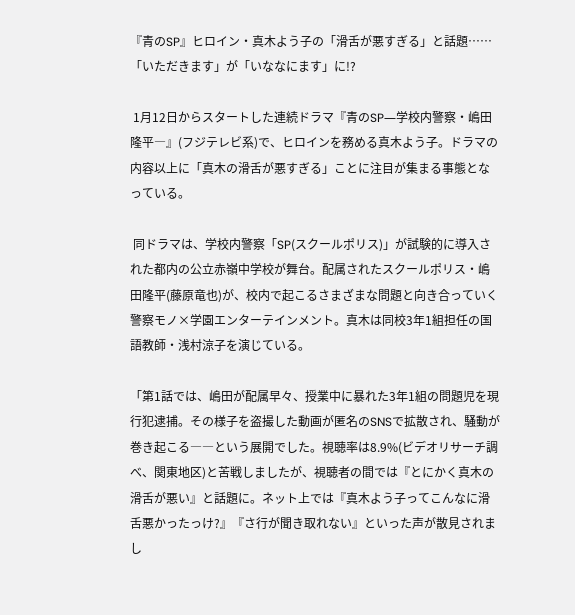『青のSP』ヒロイン・真木よう子の「滑舌が悪すぎる」と話題……「いただきます」が「いななにます」に!?

 1月12日からスタートした連続ドラマ『青のSP―学校内警察・嶋田隆平―』(フジテレビ系)で、ヒロインを務める真木よう子。ドラマの内容以上に「真木の滑舌が悪すぎる」ことに注目が集まる事態となっている。

 同ドラマは、学校内警察「SP(スクールポリス)」が試験的に導入された都内の公立赤嶺中学校が舞台。配属されたスクールポリス・嶋田隆平(藤原竜也)が、校内で起こるさまざまな問題と向き合っていく警察モノ×学園エンターテインメント。真木は同校3年1組担任の国語教師・浅村涼子を演じている。

「第1話では、嶋田が配属早々、授業中に暴れた3年1組の問題児を現行犯逮捕。その様子を盗撮した動画が匿名のSNSで拡散され、騒動が巻き起こる――という展開でした。視聴率は8.9%(ビデオリサーチ調べ、関東地区)と苦戦しましたが、視聴者の間では『とにかく真木の滑舌が悪い』と話題に。ネット上では『真木よう子ってこんなに滑舌悪かったっけ?』『さ行が聞き取れない』といった声が散見されまし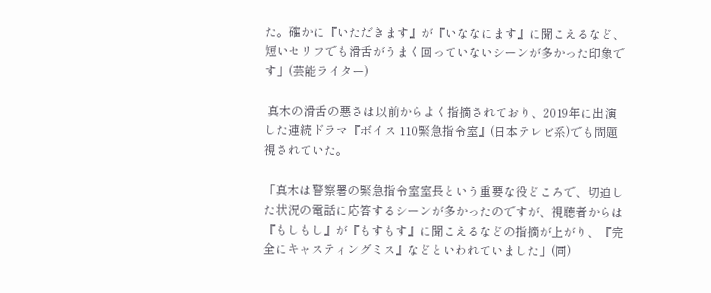た。確かに『いただきます』が『いななにます』に聞こえるなど、短いセリフでも滑舌がうまく回っていないシーンが多かった印象です」(芸能ライター)

 真木の滑舌の悪さは以前からよく指摘されており、2019年に出演した連続ドラマ『ボイス 110緊急指令室』(日本テレビ系)でも問題視されていた。

「真木は警察署の緊急指令室室長という重要な役どころで、切迫した状況の電話に応答するシーンが多かったのですが、視聴者からは『もしもし』が『もすもす』に聞こえるなどの指摘が上がり、『完全にキャスティングミス』などといわれていました」(同)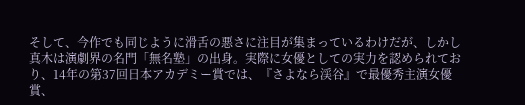そして、今作でも同じように滑舌の悪さに注目が集まっているわけだが、しかし真木は演劇界の名門「無名塾」の出身。実際に女優としての実力を認められており、14年の第37回日本アカデミー賞では、『さよなら渓谷』で最優秀主演女優賞、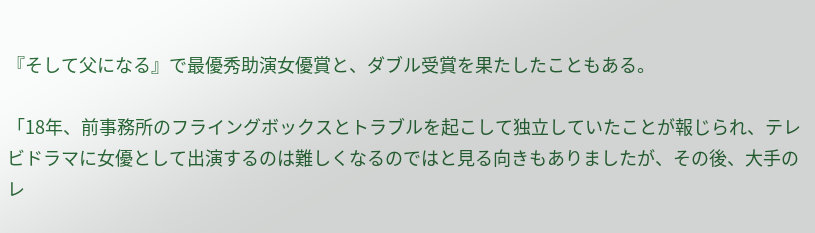『そして父になる』で最優秀助演女優賞と、ダブル受賞を果たしたこともある。

「18年、前事務所のフライングボックスとトラブルを起こして独立していたことが報じられ、テレビドラマに女優として出演するのは難しくなるのではと見る向きもありましたが、その後、大手のレ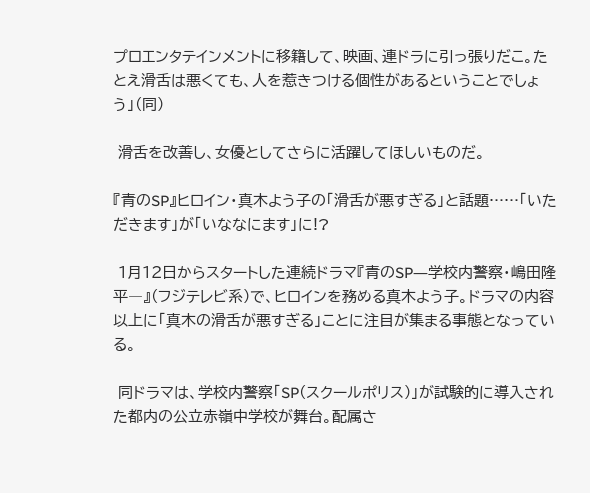プロエンタテインメントに移籍して、映画、連ドラに引っ張りだこ。たとえ滑舌は悪くても、人を惹きつける個性があるということでしょう」(同)

 滑舌を改善し、女優としてさらに活躍してほしいものだ。

『青のSP』ヒロイン・真木よう子の「滑舌が悪すぎる」と話題……「いただきます」が「いななにます」に!?

 1月12日からスタートした連続ドラマ『青のSP―学校内警察・嶋田隆平―』(フジテレビ系)で、ヒロインを務める真木よう子。ドラマの内容以上に「真木の滑舌が悪すぎる」ことに注目が集まる事態となっている。

 同ドラマは、学校内警察「SP(スクールポリス)」が試験的に導入された都内の公立赤嶺中学校が舞台。配属さ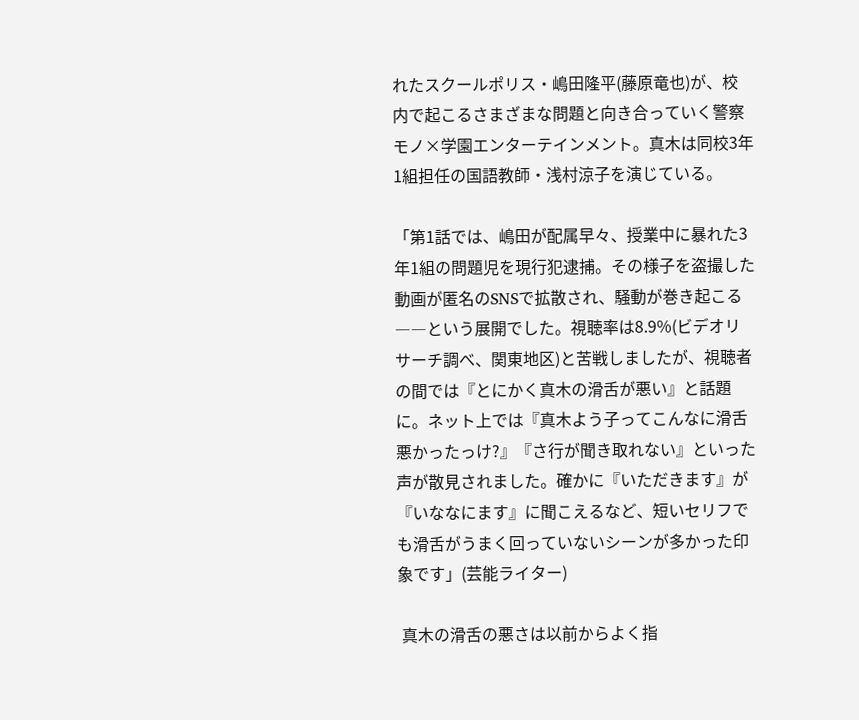れたスクールポリス・嶋田隆平(藤原竜也)が、校内で起こるさまざまな問題と向き合っていく警察モノ×学園エンターテインメント。真木は同校3年1組担任の国語教師・浅村涼子を演じている。

「第1話では、嶋田が配属早々、授業中に暴れた3年1組の問題児を現行犯逮捕。その様子を盗撮した動画が匿名のSNSで拡散され、騒動が巻き起こる――という展開でした。視聴率は8.9%(ビデオリサーチ調べ、関東地区)と苦戦しましたが、視聴者の間では『とにかく真木の滑舌が悪い』と話題に。ネット上では『真木よう子ってこんなに滑舌悪かったっけ?』『さ行が聞き取れない』といった声が散見されました。確かに『いただきます』が『いななにます』に聞こえるなど、短いセリフでも滑舌がうまく回っていないシーンが多かった印象です」(芸能ライター)

 真木の滑舌の悪さは以前からよく指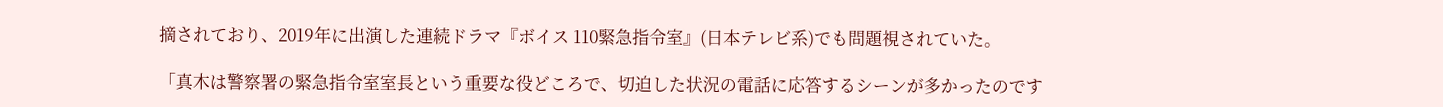摘されており、2019年に出演した連続ドラマ『ボイス 110緊急指令室』(日本テレビ系)でも問題視されていた。

「真木は警察署の緊急指令室室長という重要な役どころで、切迫した状況の電話に応答するシーンが多かったのです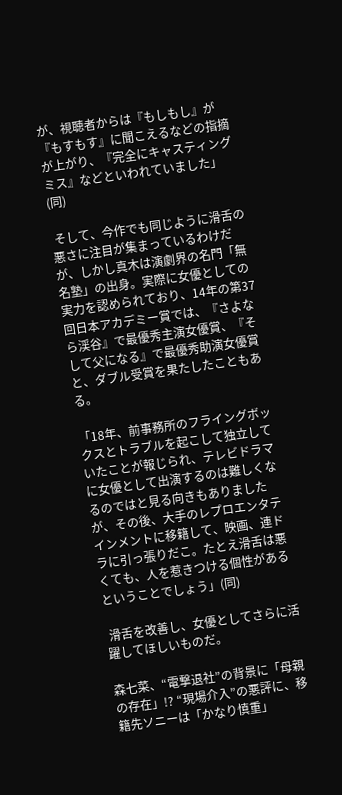が、視聴者からは『もしもし』が『もすもす』に聞こえるなどの指摘が上がり、『完全にキャスティングミス』などといわれていました」(同)

 そして、今作でも同じように滑舌の悪さに注目が集まっているわけだが、しかし真木は演劇界の名門「無名塾」の出身。実際に女優としての実力を認められており、14年の第37回日本アカデミー賞では、『さよなら渓谷』で最優秀主演女優賞、『そして父になる』で最優秀助演女優賞と、ダブル受賞を果たしたこともある。

「18年、前事務所のフライングボックスとトラブルを起こして独立していたことが報じられ、テレビドラマに女優として出演するのは難しくなるのではと見る向きもありましたが、その後、大手のレプロエンタテインメントに移籍して、映画、連ドラに引っ張りだこ。たとえ滑舌は悪くても、人を惹きつける個性があるということでしょう」(同)

 滑舌を改善し、女優としてさらに活躍してほしいものだ。

森七菜、“電撃退社”の背景に「母親の存在」!? “現場介入”の悪評に、移籍先ソニーは「かなり慎重」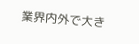業界内外で大き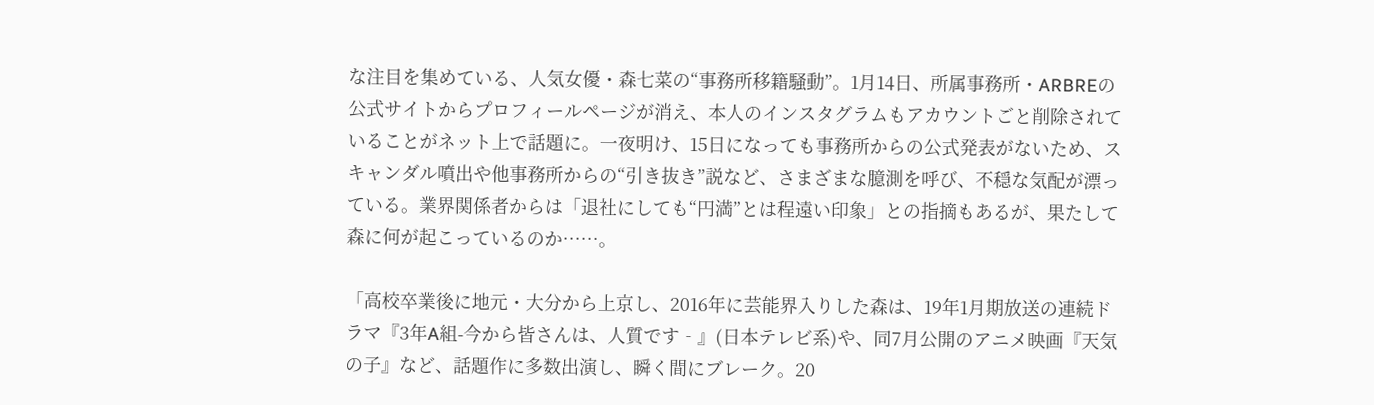な注目を集めている、人気女優・森七菜の“事務所移籍騒動”。1月14日、所属事務所・ARBREの公式サイトからプロフィールページが消え、本人のインスタグラムもアカウントごと削除されていることがネット上で話題に。一夜明け、15日になっても事務所からの公式発表がないため、スキャンダル噴出や他事務所からの“引き抜き”説など、さまざまな臆測を呼び、不穏な気配が漂っている。業界関係者からは「退社にしても“円満”とは程遠い印象」との指摘もあるが、果たして森に何が起こっているのか……。

「高校卒業後に地元・大分から上京し、2016年に芸能界入りした森は、19年1月期放送の連続ドラマ『3年A組-今から皆さんは、人質です‐』(日本テレビ系)や、同7月公開のアニメ映画『天気の子』など、話題作に多数出演し、瞬く間にブレーク。20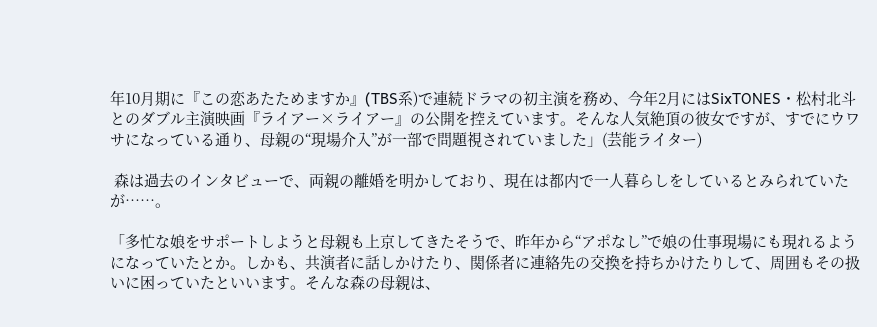年10月期に『この恋あたためますか』(TBS系)で連続ドラマの初主演を務め、今年2月にはSixTONES・松村北斗とのダブル主演映画『ライアー×ライアー』の公開を控えています。そんな人気絶頂の彼女ですが、すでにウワサになっている通り、母親の“現場介入”が一部で問題視されていました」(芸能ライター)

 森は過去のインタビューで、両親の離婚を明かしており、現在は都内で一人暮らしをしているとみられていたが……。

「多忙な娘をサポートしようと母親も上京してきたそうで、昨年から“アポなし”で娘の仕事現場にも現れるようになっていたとか。しかも、共演者に話しかけたり、関係者に連絡先の交換を持ちかけたりして、周囲もその扱いに困っていたといいます。そんな森の母親は、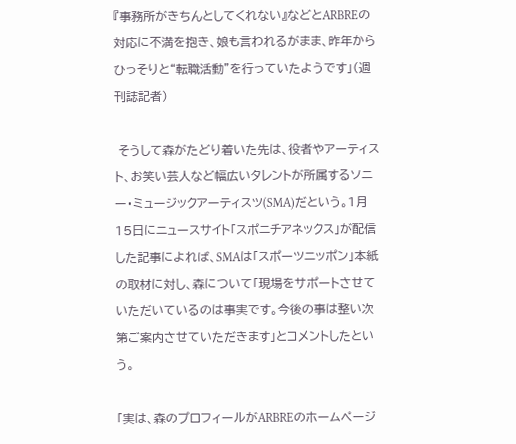『事務所がきちんとしてくれない』などとARBREの対応に不満を抱き、娘も言われるがまま、昨年からひっそりと“転職活動”を行っていたようです」(週刊誌記者)

 そうして森がたどり着いた先は、役者やアーティスト、お笑い芸人など幅広いタレントが所属するソニー・ミュージックアーティスツ(SMA)だという。1月15日にニュースサイト「スポニチアネックス」が配信した記事によれば、SMAは「スポーツニッポン」本紙の取材に対し、森について「現場をサポートさせていただいているのは事実です。今後の事は整い次第ご案内させていただきます」とコメントしたという。

「実は、森のプロフィールがARBREのホームページ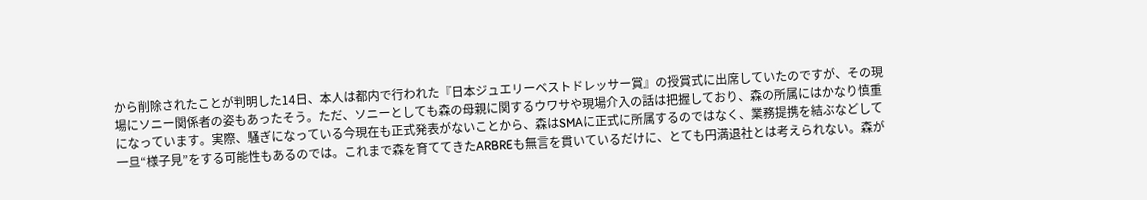から削除されたことが判明した14日、本人は都内で行われた『日本ジュエリーベストドレッサー賞』の授賞式に出席していたのですが、その現場にソニー関係者の姿もあったそう。ただ、ソニーとしても森の母親に関するウワサや現場介入の話は把握しており、森の所属にはかなり慎重になっています。実際、騒ぎになっている今現在も正式発表がないことから、森はSMAに正式に所属するのではなく、業務提携を結ぶなどして一旦“様子見”をする可能性もあるのでは。これまで森を育ててきたARBREも無言を貫いているだけに、とても円満退社とは考えられない。森が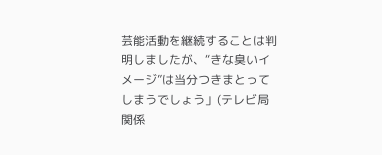芸能活動を継続することは判明しましたが、“きな臭いイメージ”は当分つきまとってしまうでしょう」(テレビ局関係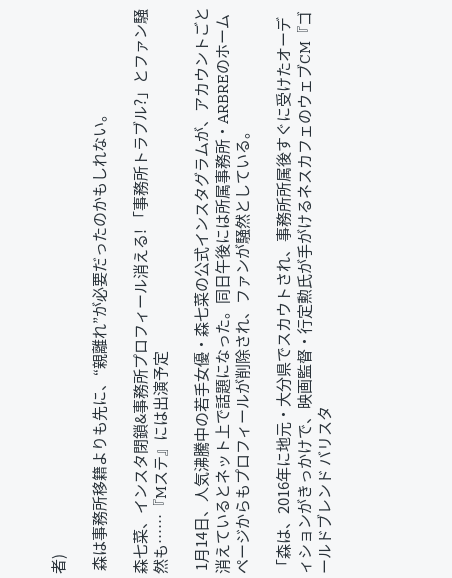者)

 森は事務所移籍よりも先に、“親離れ”が必要だったのかもしれない。

森七菜、インスタ閉鎖&事務所プロフィール消える! 「事務所トラブル?」とファン騒然も……『Mステ』には出演予定

 1月14日、人気沸騰中の若手女優・森七菜の公式インスタグラムが、アカウントごと消えているとネット上で話題になった。同日午後には所属事務所・ARBREのホームページからもプロフィールが削除され、ファンが騒然としている。

「森は、2016年に地元・大分県でスカウトされ、事務所所属後すぐに受けたオーディションがきっかけで、映画監督・行定勲氏が手がけるネスカフェのウェブCM『ゴールドブレンド バリスタ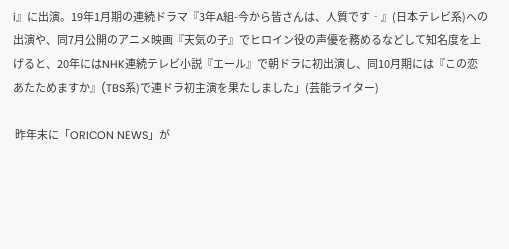i』に出演。19年1月期の連続ドラマ『3年A組-今から皆さんは、人質です‐』(日本テレビ系)への出演や、同7月公開のアニメ映画『天気の子』でヒロイン役の声優を務めるなどして知名度を上げると、20年にはNHK連続テレビ小説『エール』で朝ドラに初出演し、同10月期には『この恋あたためますか』(TBS系)で連ドラ初主演を果たしました」(芸能ライター)

 昨年末に「ORICON NEWS」が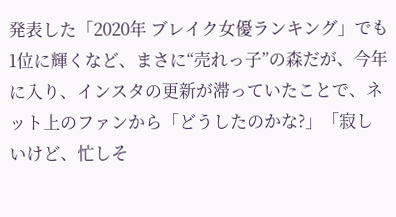発表した「2020年 ブレイク女優ランキング」でも1位に輝くなど、まさに“売れっ子”の森だが、今年に入り、インスタの更新が滞っていたことで、ネット上のファンから「どうしたのかな?」「寂しいけど、忙しそ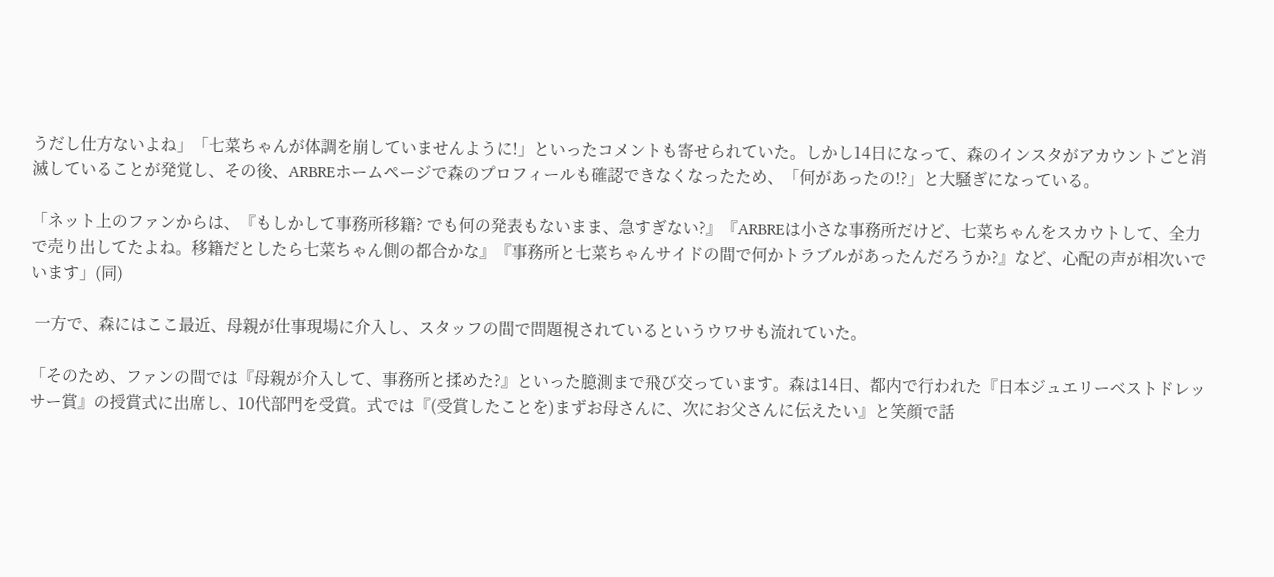うだし仕方ないよね」「七菜ちゃんが体調を崩していませんように!」といったコメントも寄せられていた。しかし14日になって、森のインスタがアカウントごと消滅していることが発覚し、その後、ARBREホームページで森のプロフィールも確認できなくなったため、「何があったの!?」と大騒ぎになっている。

「ネット上のファンからは、『もしかして事務所移籍? でも何の発表もないまま、急すぎない?』『ARBREは小さな事務所だけど、七菜ちゃんをスカウトして、全力で売り出してたよね。移籍だとしたら七菜ちゃん側の都合かな』『事務所と七菜ちゃんサイドの間で何かトラブルがあったんだろうか?』など、心配の声が相次いでいます」(同)

 一方で、森にはここ最近、母親が仕事現場に介入し、スタッフの間で問題視されているというウワサも流れていた。

「そのため、ファンの間では『母親が介入して、事務所と揉めた?』といった臆測まで飛び交っています。森は14日、都内で行われた『日本ジュエリーベストドレッサー賞』の授賞式に出席し、10代部門を受賞。式では『(受賞したことを)まずお母さんに、次にお父さんに伝えたい』と笑顔で話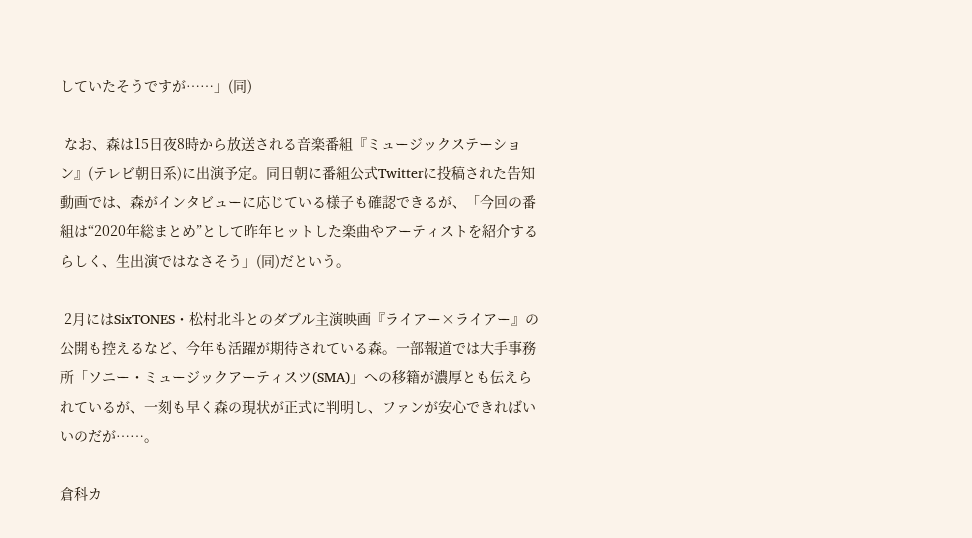していたそうですが……」(同)

 なお、森は15日夜8時から放送される音楽番組『ミュージックステーション』(テレビ朝日系)に出演予定。同日朝に番組公式Twitterに投稿された告知動画では、森がインタビューに応じている様子も確認できるが、「今回の番組は“2020年総まとめ”として昨年ヒットした楽曲やアーティストを紹介するらしく、生出演ではなさそう」(同)だという。

 2月にはSixTONES・松村北斗とのダブル主演映画『ライアー×ライアー』の公開も控えるなど、今年も活躍が期待されている森。一部報道では大手事務所「ソニー・ミュージックアーティスツ(SMA)」への移籍が濃厚とも伝えられているが、一刻も早く森の現状が正式に判明し、ファンが安心できればいいのだが……。

倉科カ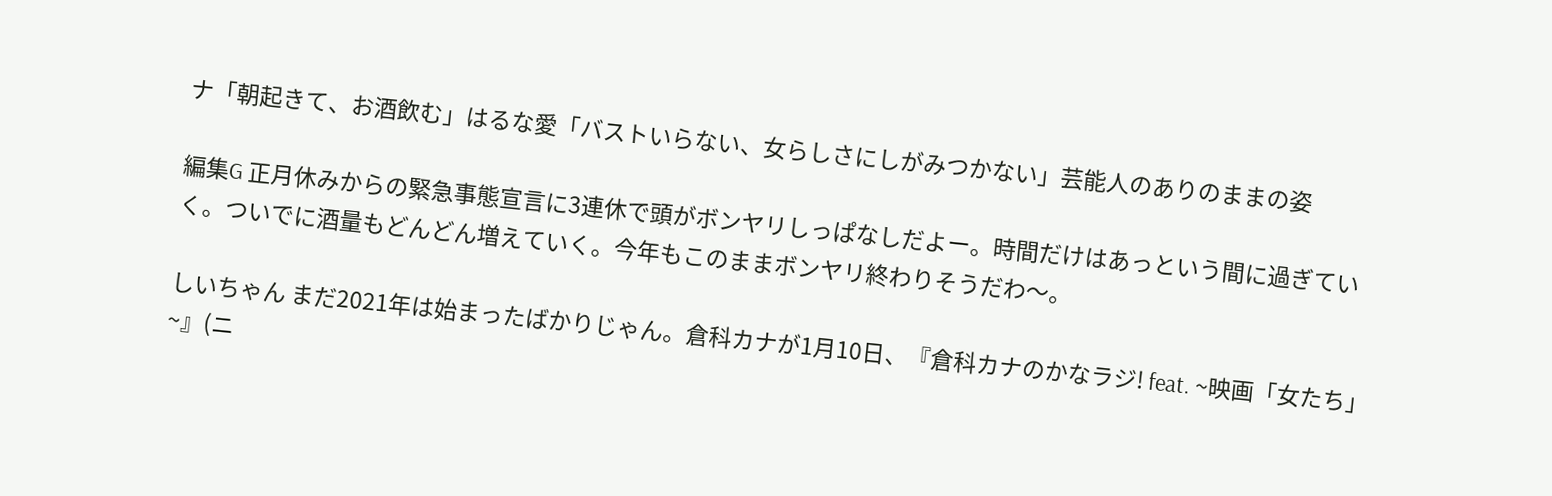ナ「朝起きて、お酒飲む」はるな愛「バストいらない、女らしさにしがみつかない」芸能人のありのままの姿

編集G 正月休みからの緊急事態宣言に3連休で頭がボンヤリしっぱなしだよー。時間だけはあっという間に過ぎていく。ついでに酒量もどんどん増えていく。今年もこのままボンヤリ終わりそうだわ〜。

しいちゃん まだ2021年は始まったばかりじゃん。倉科カナが1月10日、『倉科カナのかなラジ! feat. ~映画「女たち」~』(ニ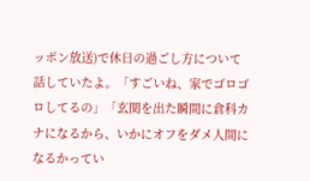ッポン放送)で休日の過ごし方について話していたよ。「すごいね、家でゴロゴロしてるの」「玄関を出た瞬間に倉科カナになるから、いかにオフをダメ人間になるかってい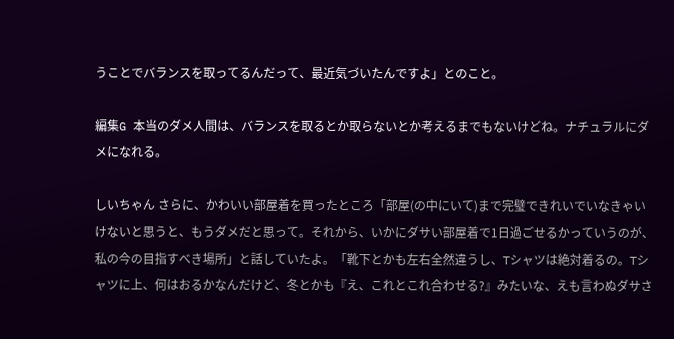うことでバランスを取ってるんだって、最近気づいたんですよ」とのこと。

編集G 本当のダメ人間は、バランスを取るとか取らないとか考えるまでもないけどね。ナチュラルにダメになれる。

しいちゃん さらに、かわいい部屋着を買ったところ「部屋(の中にいて)まで完璧できれいでいなきゃいけないと思うと、もうダメだと思って。それから、いかにダサい部屋着で1日過ごせるかっていうのが、私の今の目指すべき場所」と話していたよ。「靴下とかも左右全然違うし、Tシャツは絶対着るの。Tシャツに上、何はおるかなんだけど、冬とかも『え、これとこれ合わせる?』みたいな、えも言わぬダサさ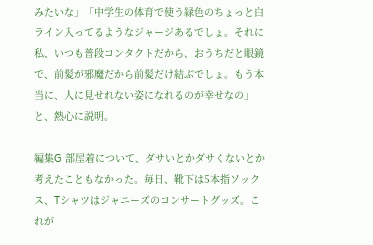みたいな」「中学生の体育で使う緑色のちょっと白ライン入ってるようなジャージあるでしょ。それに私、いつも普段コンタクトだから、おうちだと眼鏡で、前髪が邪魔だから前髪だけ結ぶでしょ。もう本当に、人に見せれない姿になれるのが幸せなの」と、熱心に説明。

編集G 部屋着について、ダサいとかダサくないとか考えたこともなかった。毎日、靴下は5本指ソックス、Tシャツはジャニーズのコンサートグッズ。これが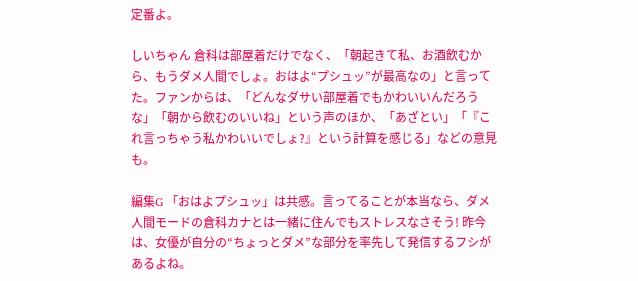定番よ。

しいちゃん 倉科は部屋着だけでなく、「朝起きて私、お酒飲むから、もうダメ人間でしょ。おはよ“プシュッ”が最高なの」と言ってた。ファンからは、「どんなダサい部屋着でもかわいいんだろうな」「朝から飲むのいいね」という声のほか、「あざとい」「『これ言っちゃう私かわいいでしょ?』という計算を感じる」などの意見も。

編集G 「おはよプシュッ」は共感。言ってることが本当なら、ダメ人間モードの倉科カナとは一緒に住んでもストレスなさそう! 昨今は、女優が自分の“ちょっとダメ”な部分を率先して発信するフシがあるよね。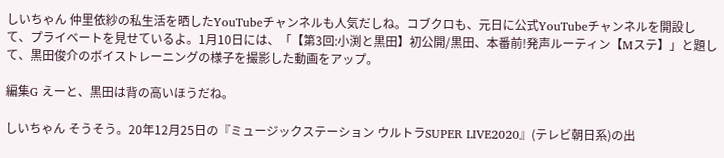しいちゃん 仲里依紗の私生活を晒したYouTubeチャンネルも人気だしね。コブクロも、元日に公式YouTubeチャンネルを開設して、プライベートを見せているよ。1月10日には、「【第3回:小渕と黒田】初公開/黒田、本番前!発声ルーティン【Mステ】」と題して、黒田俊介のボイストレーニングの様子を撮影した動画をアップ。

編集G えーと、黒田は背の高いほうだね。

しいちゃん そうそう。20年12月25日の『ミュージックステーション ウルトラSUPER LIVE2020』(テレビ朝日系)の出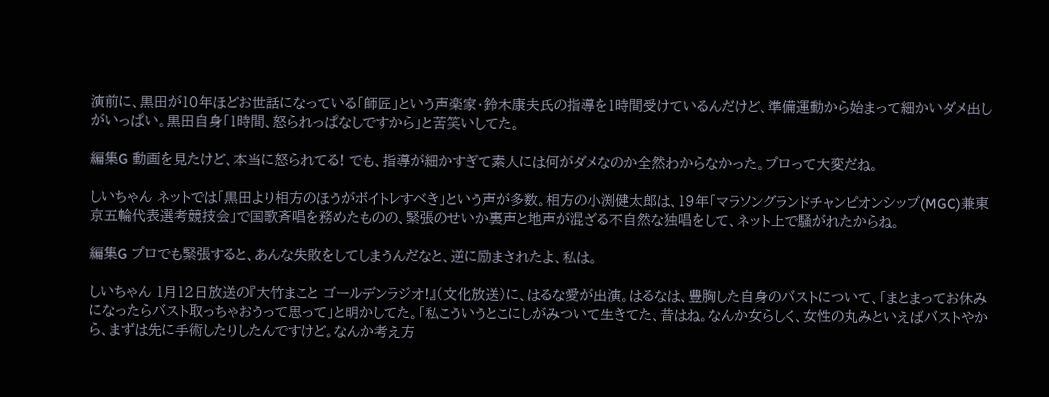演前に、黒田が10年ほどお世話になっている「師匠」という声楽家・鈴木康夫氏の指導を1時間受けているんだけど、準備運動から始まって細かいダメ出しがいっぱい。黒田自身「1時間、怒られっぱなしですから」と苦笑いしてた。

編集G 動画を見たけど、本当に怒られてる! でも、指導が細かすぎて素人には何がダメなのか全然わからなかった。プロって大変だね。

しいちゃん ネットでは「黒田より相方のほうがボイトレすべき」という声が多数。相方の小渕健太郎は、19年「マラソングランドチャンピオンシップ(MGC)兼東京五輪代表選考競技会」で国歌斉唱を務めたものの、緊張のせいか裏声と地声が混ざる不自然な独唱をして、ネット上で騒がれたからね。

編集G プロでも緊張すると、あんな失敗をしてしまうんだなと、逆に励まされたよ、私は。

しいちゃん 1月12日放送の『大竹まこと ゴールデンラジオ!』(文化放送)に、はるな愛が出演。はるなは、豊胸した自身のバストについて、「まとまってお休みになったらバスト取っちゃおうって思って」と明かしてた。「私こういうとこにしがみついて生きてた、昔はね。なんか女らしく、女性の丸みといえばバストやから、まずは先に手術したりしたんですけど。なんか考え方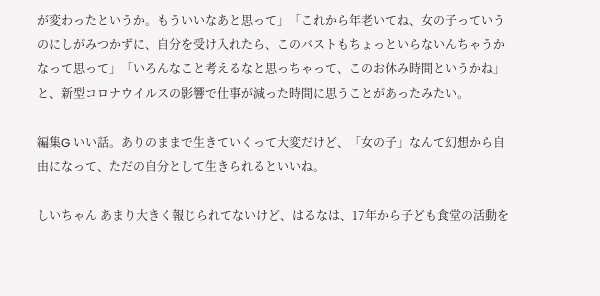が変わったというか。もういいなあと思って」「これから年老いてね、女の子っていうのにしがみつかずに、自分を受け入れたら、このバストもちょっといらないんちゃうかなって思って」「いろんなこと考えるなと思っちゃって、このお休み時間というかね」と、新型コロナウイルスの影響で仕事が減った時間に思うことがあったみたい。

編集G いい話。ありのままで生きていくって大変だけど、「女の子」なんて幻想から自由になって、ただの自分として生きられるといいね。

しいちゃん あまり大きく報じられてないけど、はるなは、17年から子ども食堂の活動を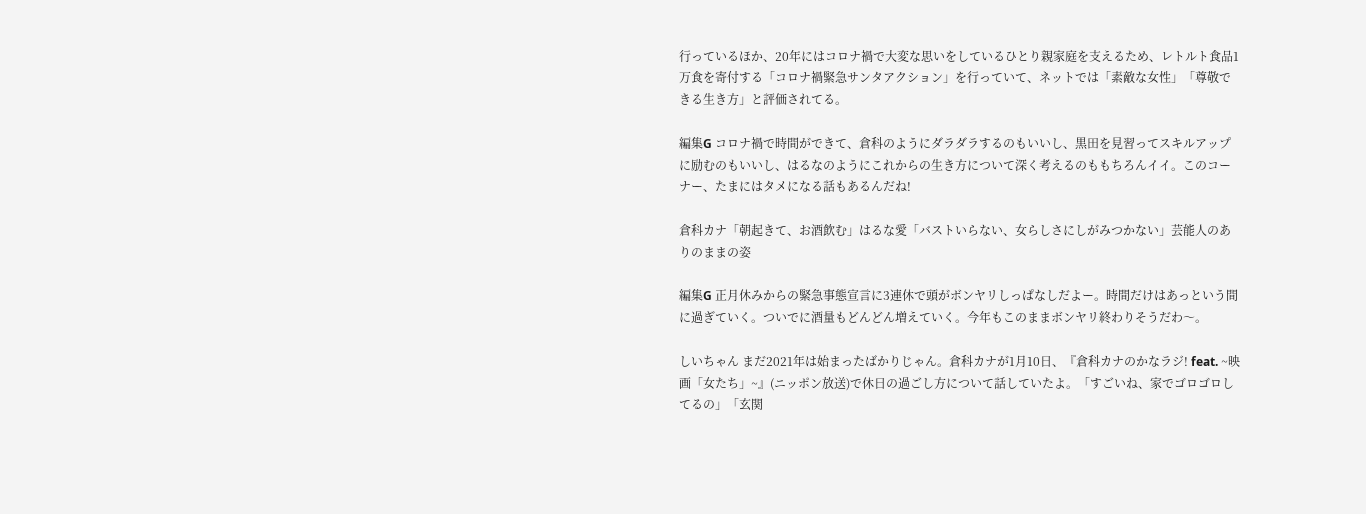行っているほか、20年にはコロナ禍で大変な思いをしているひとり親家庭を支えるため、レトルト食品1万食を寄付する「コロナ禍緊急サンタアクション」を行っていて、ネットでは「素敵な女性」「尊敬できる生き方」と評価されてる。

編集G コロナ禍で時間ができて、倉科のようにダラダラするのもいいし、黒田を見習ってスキルアップに励むのもいいし、はるなのようにこれからの生き方について深く考えるのももちろんイイ。このコーナー、たまにはタメになる話もあるんだね!

倉科カナ「朝起きて、お酒飲む」はるな愛「バストいらない、女らしさにしがみつかない」芸能人のありのままの姿

編集G 正月休みからの緊急事態宣言に3連休で頭がボンヤリしっぱなしだよー。時間だけはあっという間に過ぎていく。ついでに酒量もどんどん増えていく。今年もこのままボンヤリ終わりそうだわ〜。

しいちゃん まだ2021年は始まったばかりじゃん。倉科カナが1月10日、『倉科カナのかなラジ! feat. ~映画「女たち」~』(ニッポン放送)で休日の過ごし方について話していたよ。「すごいね、家でゴロゴロしてるの」「玄関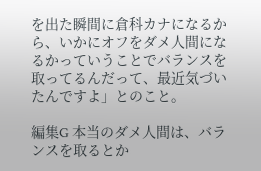を出た瞬間に倉科カナになるから、いかにオフをダメ人間になるかっていうことでバランスを取ってるんだって、最近気づいたんですよ」とのこと。

編集G 本当のダメ人間は、バランスを取るとか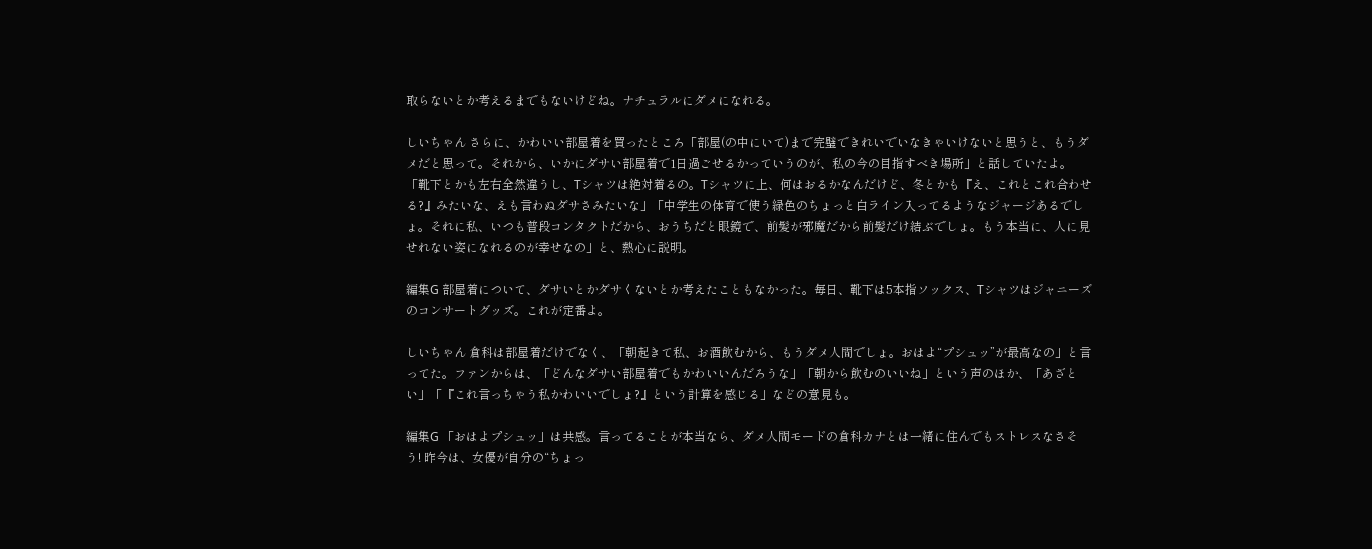取らないとか考えるまでもないけどね。ナチュラルにダメになれる。

しいちゃん さらに、かわいい部屋着を買ったところ「部屋(の中にいて)まで完璧できれいでいなきゃいけないと思うと、もうダメだと思って。それから、いかにダサい部屋着で1日過ごせるかっていうのが、私の今の目指すべき場所」と話していたよ。「靴下とかも左右全然違うし、Tシャツは絶対着るの。Tシャツに上、何はおるかなんだけど、冬とかも『え、これとこれ合わせる?』みたいな、えも言わぬダサさみたいな」「中学生の体育で使う緑色のちょっと白ライン入ってるようなジャージあるでしょ。それに私、いつも普段コンタクトだから、おうちだと眼鏡で、前髪が邪魔だから前髪だけ結ぶでしょ。もう本当に、人に見せれない姿になれるのが幸せなの」と、熱心に説明。

編集G 部屋着について、ダサいとかダサくないとか考えたこともなかった。毎日、靴下は5本指ソックス、Tシャツはジャニーズのコンサートグッズ。これが定番よ。

しいちゃん 倉科は部屋着だけでなく、「朝起きて私、お酒飲むから、もうダメ人間でしょ。おはよ“プシュッ”が最高なの」と言ってた。ファンからは、「どんなダサい部屋着でもかわいいんだろうな」「朝から飲むのいいね」という声のほか、「あざとい」「『これ言っちゃう私かわいいでしょ?』という計算を感じる」などの意見も。

編集G 「おはよプシュッ」は共感。言ってることが本当なら、ダメ人間モードの倉科カナとは一緒に住んでもストレスなさそう! 昨今は、女優が自分の“ちょっ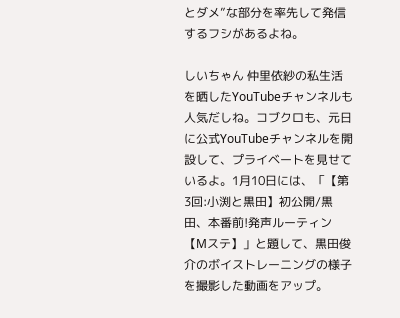とダメ”な部分を率先して発信するフシがあるよね。

しいちゃん 仲里依紗の私生活を晒したYouTubeチャンネルも人気だしね。コブクロも、元日に公式YouTubeチャンネルを開設して、プライベートを見せているよ。1月10日には、「【第3回:小渕と黒田】初公開/黒田、本番前!発声ルーティン【Mステ】」と題して、黒田俊介のボイストレーニングの様子を撮影した動画をアップ。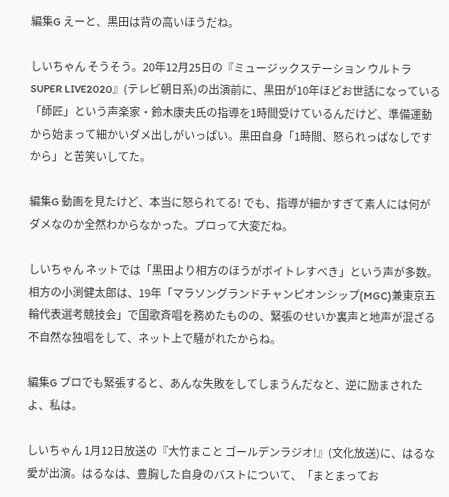編集G えーと、黒田は背の高いほうだね。

しいちゃん そうそう。20年12月25日の『ミュージックステーション ウルトラSUPER LIVE2020』(テレビ朝日系)の出演前に、黒田が10年ほどお世話になっている「師匠」という声楽家・鈴木康夫氏の指導を1時間受けているんだけど、準備運動から始まって細かいダメ出しがいっぱい。黒田自身「1時間、怒られっぱなしですから」と苦笑いしてた。

編集G 動画を見たけど、本当に怒られてる! でも、指導が細かすぎて素人には何がダメなのか全然わからなかった。プロって大変だね。

しいちゃん ネットでは「黒田より相方のほうがボイトレすべき」という声が多数。相方の小渕健太郎は、19年「マラソングランドチャンピオンシップ(MGC)兼東京五輪代表選考競技会」で国歌斉唱を務めたものの、緊張のせいか裏声と地声が混ざる不自然な独唱をして、ネット上で騒がれたからね。

編集G プロでも緊張すると、あんな失敗をしてしまうんだなと、逆に励まされたよ、私は。

しいちゃん 1月12日放送の『大竹まこと ゴールデンラジオ!』(文化放送)に、はるな愛が出演。はるなは、豊胸した自身のバストについて、「まとまってお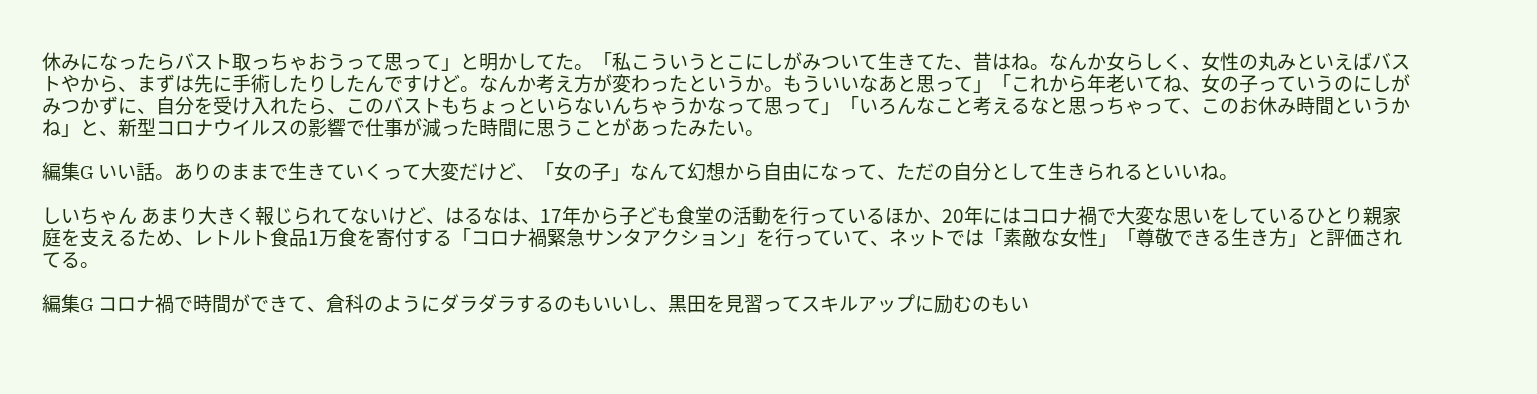休みになったらバスト取っちゃおうって思って」と明かしてた。「私こういうとこにしがみついて生きてた、昔はね。なんか女らしく、女性の丸みといえばバストやから、まずは先に手術したりしたんですけど。なんか考え方が変わったというか。もういいなあと思って」「これから年老いてね、女の子っていうのにしがみつかずに、自分を受け入れたら、このバストもちょっといらないんちゃうかなって思って」「いろんなこと考えるなと思っちゃって、このお休み時間というかね」と、新型コロナウイルスの影響で仕事が減った時間に思うことがあったみたい。

編集G いい話。ありのままで生きていくって大変だけど、「女の子」なんて幻想から自由になって、ただの自分として生きられるといいね。

しいちゃん あまり大きく報じられてないけど、はるなは、17年から子ども食堂の活動を行っているほか、20年にはコロナ禍で大変な思いをしているひとり親家庭を支えるため、レトルト食品1万食を寄付する「コロナ禍緊急サンタアクション」を行っていて、ネットでは「素敵な女性」「尊敬できる生き方」と評価されてる。

編集G コロナ禍で時間ができて、倉科のようにダラダラするのもいいし、黒田を見習ってスキルアップに励むのもい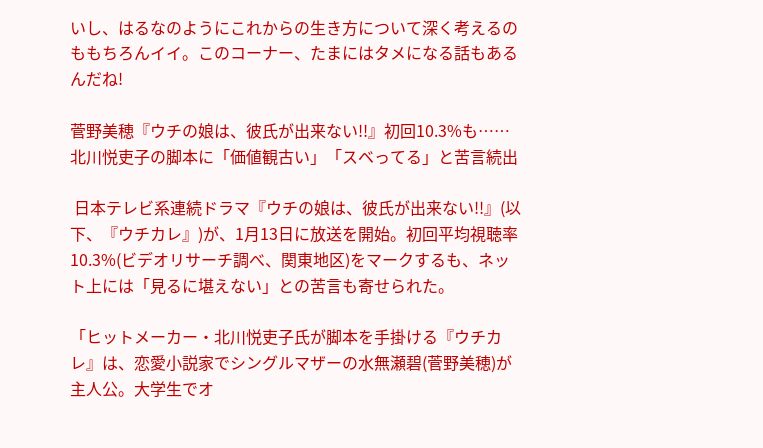いし、はるなのようにこれからの生き方について深く考えるのももちろんイイ。このコーナー、たまにはタメになる話もあるんだね!

菅野美穂『ウチの娘は、彼氏が出来ない!!』初回10.3%も……北川悦吏子の脚本に「価値観古い」「スベってる」と苦言続出

 日本テレビ系連続ドラマ『ウチの娘は、彼氏が出来ない!!』(以下、『ウチカレ』)が、1月13日に放送を開始。初回平均視聴率10.3%(ビデオリサーチ調べ、関東地区)をマークするも、ネット上には「見るに堪えない」との苦言も寄せられた。

「ヒットメーカー・北川悦吏子氏が脚本を手掛ける『ウチカレ』は、恋愛小説家でシングルマザーの水無瀬碧(菅野美穂)が主人公。大学生でオ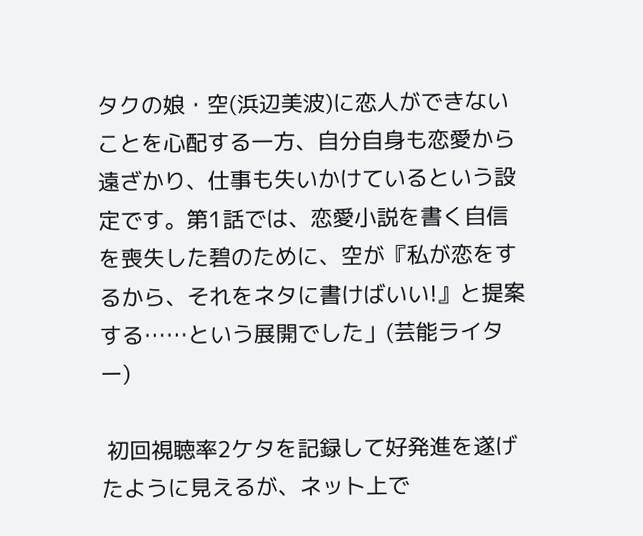タクの娘・空(浜辺美波)に恋人ができないことを心配する一方、自分自身も恋愛から遠ざかり、仕事も失いかけているという設定です。第1話では、恋愛小説を書く自信を喪失した碧のために、空が『私が恋をするから、それをネタに書けばいい!』と提案する……という展開でした」(芸能ライター)

 初回視聴率2ケタを記録して好発進を遂げたように見えるが、ネット上で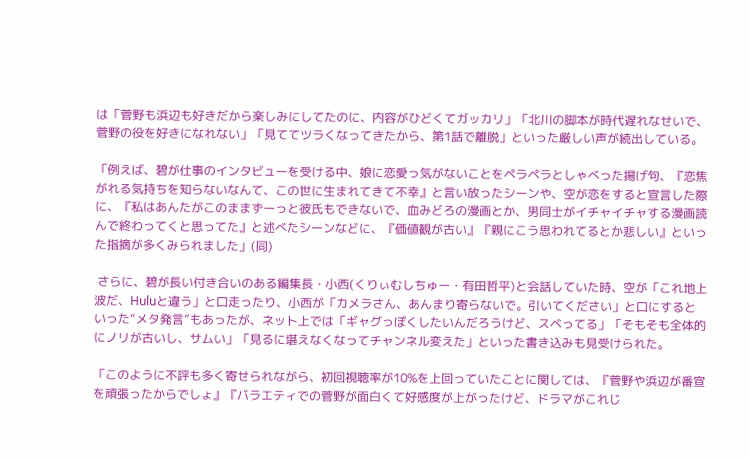は「菅野も浜辺も好きだから楽しみにしてたのに、内容がひどくてガッカリ」「北川の脚本が時代遅れなせいで、菅野の役を好きになれない」「見ててツラくなってきたから、第1話で離脱」といった厳しい声が続出している。

「例えば、碧が仕事のインタビューを受ける中、娘に恋愛っ気がないことをペラペラとしゃべった揚げ句、『恋焦がれる気持ちを知らないなんて、この世に生まれてきて不幸』と言い放ったシーンや、空が恋をすると宣言した際に、『私はあんたがこのままずーっと彼氏もできないで、血みどろの漫画とか、男同士がイチャイチャする漫画読んで終わってくと思ってた』と述べたシーンなどに、『価値観が古い』『親にこう思われてるとか悲しい』といった指摘が多くみられました」(同)

 さらに、碧が長い付き合いのある編集長・小西(くりぃむしちゅー・有田哲平)と会話していた時、空が「これ地上波だ、Huluと違う」と口走ったり、小西が「カメラさん、あんまり寄らないで。引いてください」と口にするといった“メタ発言”もあったが、ネット上では「ギャグっぽくしたいんだろうけど、スベってる」「そもそも全体的にノリが古いし、サムい」「見るに堪えなくなってチャンネル変えた」といった書き込みも見受けられた。

「このように不評も多く寄せられながら、初回視聴率が10%を上回っていたことに関しては、『菅野や浜辺が番宣を頑張ったからでしょ』『バラエティでの菅野が面白くて好感度が上がったけど、ドラマがこれじ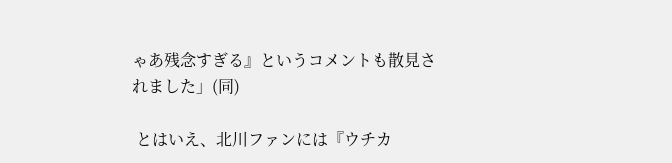ゃあ残念すぎる』というコメントも散見されました」(同)

 とはいえ、北川ファンには『ウチカ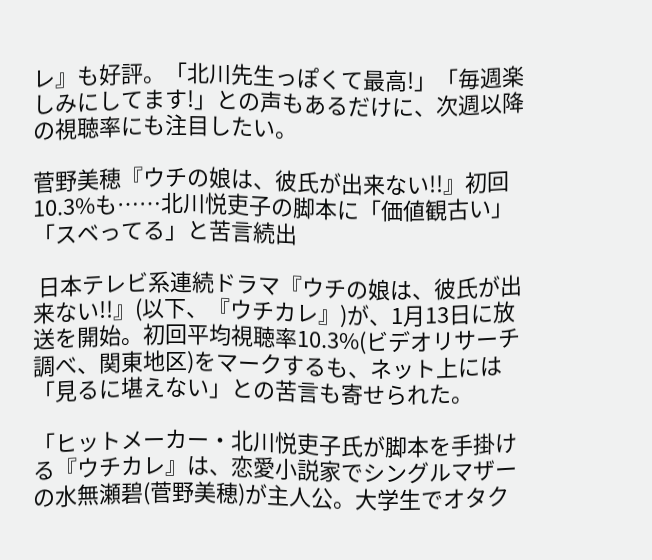レ』も好評。「北川先生っぽくて最高!」「毎週楽しみにしてます!」との声もあるだけに、次週以降の視聴率にも注目したい。

菅野美穂『ウチの娘は、彼氏が出来ない!!』初回10.3%も……北川悦吏子の脚本に「価値観古い」「スベってる」と苦言続出

 日本テレビ系連続ドラマ『ウチの娘は、彼氏が出来ない!!』(以下、『ウチカレ』)が、1月13日に放送を開始。初回平均視聴率10.3%(ビデオリサーチ調べ、関東地区)をマークするも、ネット上には「見るに堪えない」との苦言も寄せられた。

「ヒットメーカー・北川悦吏子氏が脚本を手掛ける『ウチカレ』は、恋愛小説家でシングルマザーの水無瀬碧(菅野美穂)が主人公。大学生でオタク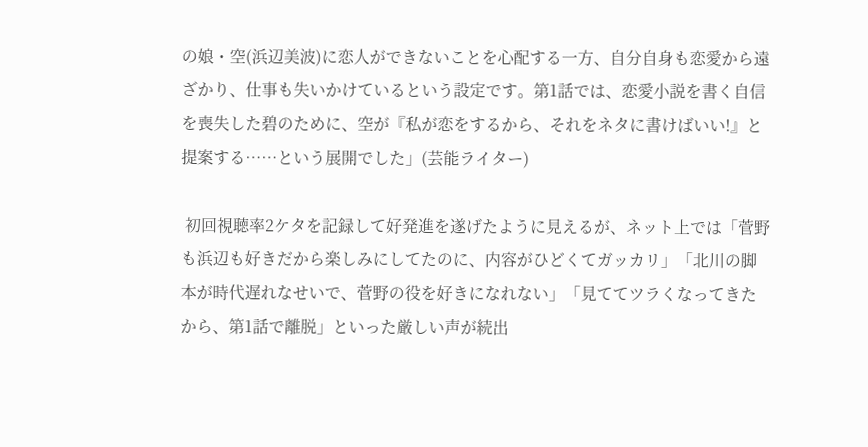の娘・空(浜辺美波)に恋人ができないことを心配する一方、自分自身も恋愛から遠ざかり、仕事も失いかけているという設定です。第1話では、恋愛小説を書く自信を喪失した碧のために、空が『私が恋をするから、それをネタに書けばいい!』と提案する……という展開でした」(芸能ライター)

 初回視聴率2ケタを記録して好発進を遂げたように見えるが、ネット上では「菅野も浜辺も好きだから楽しみにしてたのに、内容がひどくてガッカリ」「北川の脚本が時代遅れなせいで、菅野の役を好きになれない」「見ててツラくなってきたから、第1話で離脱」といった厳しい声が続出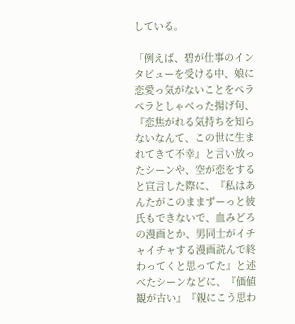している。

「例えば、碧が仕事のインタビューを受ける中、娘に恋愛っ気がないことをペラペラとしゃべった揚げ句、『恋焦がれる気持ちを知らないなんて、この世に生まれてきて不幸』と言い放ったシーンや、空が恋をすると宣言した際に、『私はあんたがこのままずーっと彼氏もできないで、血みどろの漫画とか、男同士がイチャイチャする漫画読んで終わってくと思ってた』と述べたシーンなどに、『価値観が古い』『親にこう思わ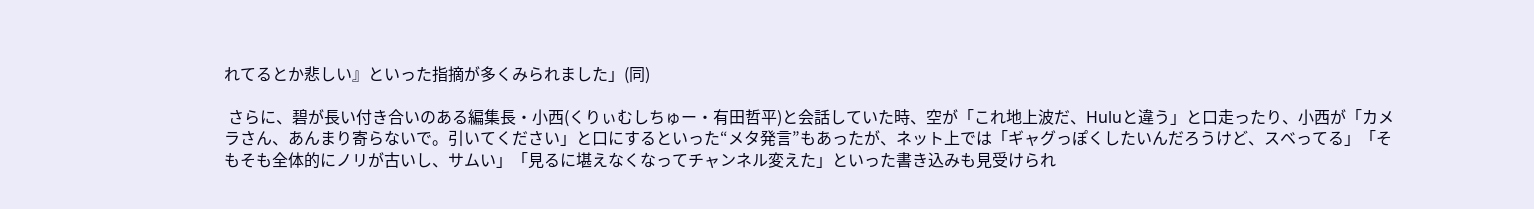れてるとか悲しい』といった指摘が多くみられました」(同)

 さらに、碧が長い付き合いのある編集長・小西(くりぃむしちゅー・有田哲平)と会話していた時、空が「これ地上波だ、Huluと違う」と口走ったり、小西が「カメラさん、あんまり寄らないで。引いてください」と口にするといった“メタ発言”もあったが、ネット上では「ギャグっぽくしたいんだろうけど、スベってる」「そもそも全体的にノリが古いし、サムい」「見るに堪えなくなってチャンネル変えた」といった書き込みも見受けられ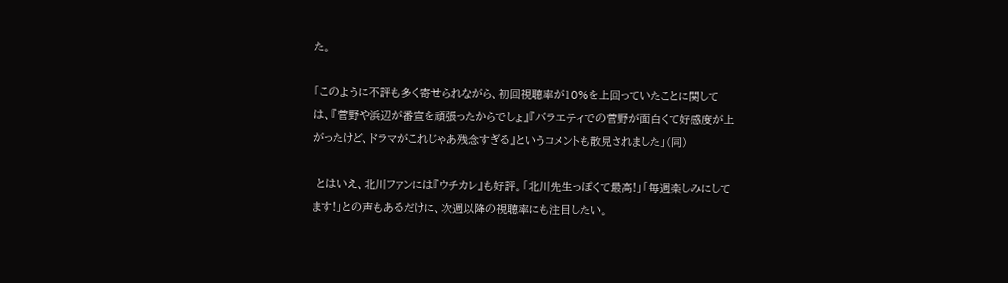た。

「このように不評も多く寄せられながら、初回視聴率が10%を上回っていたことに関しては、『菅野や浜辺が番宣を頑張ったからでしょ』『バラエティでの菅野が面白くて好感度が上がったけど、ドラマがこれじゃあ残念すぎる』というコメントも散見されました」(同)

 とはいえ、北川ファンには『ウチカレ』も好評。「北川先生っぽくて最高!」「毎週楽しみにしてます!」との声もあるだけに、次週以降の視聴率にも注目したい。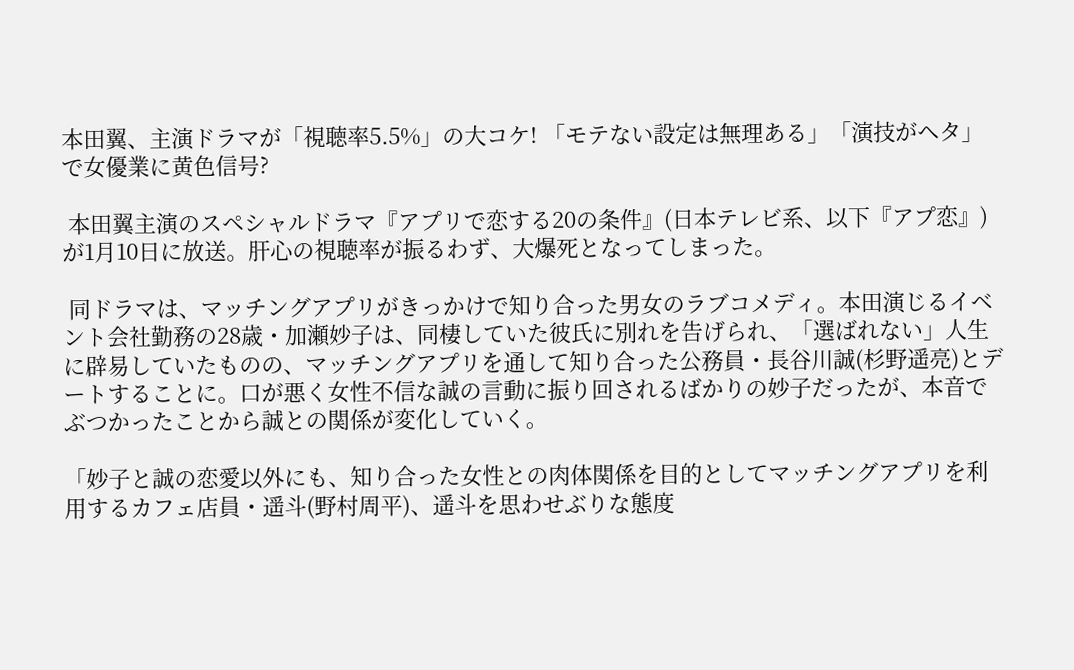本田翼、主演ドラマが「視聴率5.5%」の大コケ! 「モテない設定は無理ある」「演技がヘタ」で女優業に黄色信号?

 本田翼主演のスペシャルドラマ『アプリで恋する20の条件』(日本テレビ系、以下『アプ恋』)が1月10日に放送。肝心の視聴率が振るわず、大爆死となってしまった。

 同ドラマは、マッチングアプリがきっかけで知り合った男女のラブコメディ。本田演じるイベント会社勤務の28歳・加瀬妙子は、同棲していた彼氏に別れを告げられ、「選ばれない」人生に辟易していたものの、マッチングアプリを通して知り合った公務員・長谷川誠(杉野遥亮)とデートすることに。口が悪く女性不信な誠の言動に振り回されるばかりの妙子だったが、本音でぶつかったことから誠との関係が変化していく。

「妙子と誠の恋愛以外にも、知り合った女性との肉体関係を目的としてマッチングアプリを利用するカフェ店員・遥斗(野村周平)、遥斗を思わせぶりな態度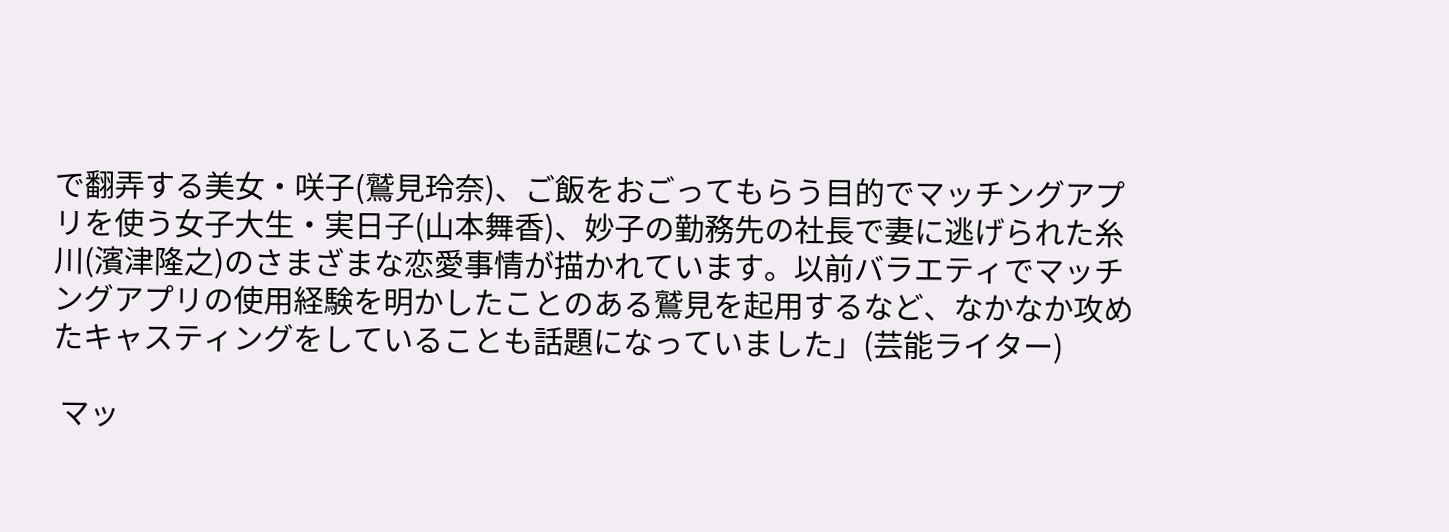で翻弄する美女・咲子(鷲見玲奈)、ご飯をおごってもらう目的でマッチングアプリを使う女子大生・実日子(山本舞香)、妙子の勤務先の社長で妻に逃げられた糸川(濱津隆之)のさまざまな恋愛事情が描かれています。以前バラエティでマッチングアプリの使用経験を明かしたことのある鷲見を起用するなど、なかなか攻めたキャスティングをしていることも話題になっていました」(芸能ライター)

 マッ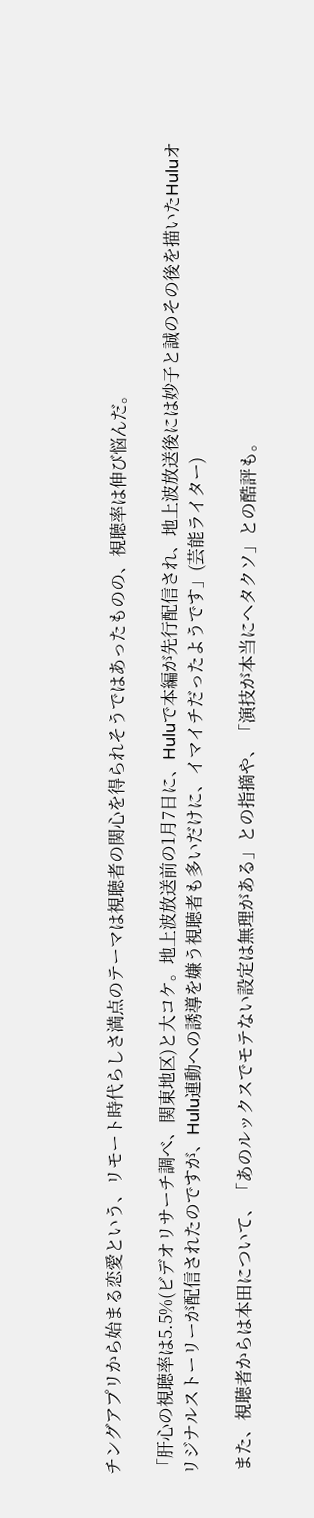チングアプリから始まる恋愛という、リモート時代らしさ満点のテーマは視聴者の関心を得られそうではあったものの、視聴率は伸び悩んだ。

「肝心の視聴率は5.5%(ビデオリサーチ調べ、関東地区)と大コケ。地上波放送前の1月7日に、Huluで本編が先行配信され、地上波放送後には妙子と誠のその後を描いたHuluオリジナルストーリーが配信されたのですが、Hulu連動への誘導を嫌う視聴者も多いだけに、イマイチだったようです」(芸能ライター)

 また、視聴者からは本田について、「あのルックスでモテない設定は無理がある」との指摘や、「演技が本当にヘタクソ」との酷評も。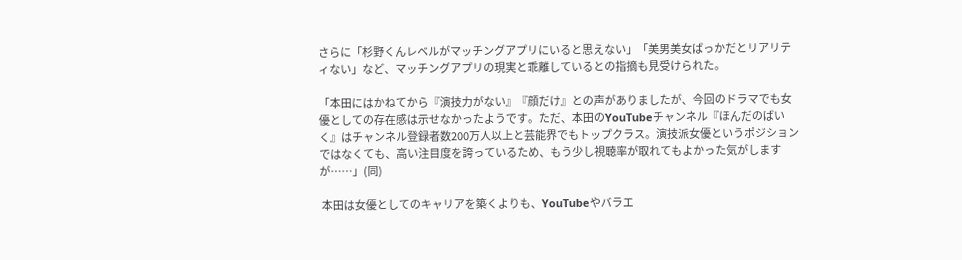さらに「杉野くんレベルがマッチングアプリにいると思えない」「美男美女ばっかだとリアリティない」など、マッチングアプリの現実と乖離しているとの指摘も見受けられた。

「本田にはかねてから『演技力がない』『顔だけ』との声がありましたが、今回のドラマでも女優としての存在感は示せなかったようです。ただ、本田のYouTubeチャンネル『ほんだのばいく』はチャンネル登録者数200万人以上と芸能界でもトップクラス。演技派女優というポジションではなくても、高い注目度を誇っているため、もう少し視聴率が取れてもよかった気がしますが……」(同)

 本田は女優としてのキャリアを築くよりも、YouTubeやバラエ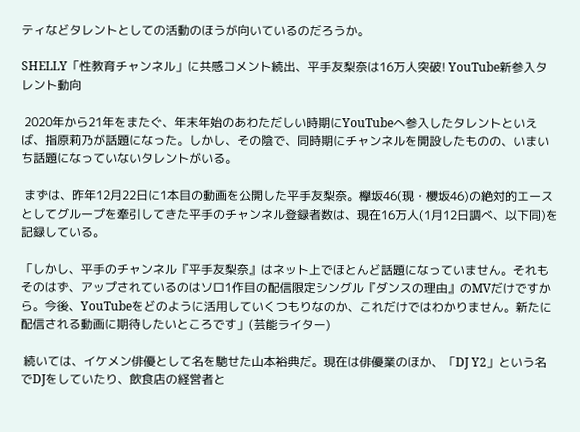ティなどタレントとしての活動のほうが向いているのだろうか。

SHELLY「性教育チャンネル」に共感コメント続出、平手友梨奈は16万人突破! YouTube新参入タレント動向

 2020年から21年をまたぐ、年末年始のあわただしい時期にYouTubeへ参入したタレントといえば、指原莉乃が話題になった。しかし、その陰で、同時期にチャンネルを開設したものの、いまいち話題になっていないタレントがいる。

 まずは、昨年12月22日に1本目の動画を公開した平手友梨奈。欅坂46(現・櫻坂46)の絶対的エースとしてグループを牽引してきた平手のチャンネル登録者数は、現在16万人(1月12日調べ、以下同)を記録している。

「しかし、平手のチャンネル『平手友梨奈』はネット上でほとんど話題になっていません。それもそのはず、アップされているのはソロ1作目の配信限定シングル『ダンスの理由』のMVだけですから。今後、YouTubeをどのように活用していくつもりなのか、これだけではわかりません。新たに配信される動画に期待したいところです」(芸能ライター)

 続いては、イケメン俳優として名を馳せた山本裕典だ。現在は俳優業のほか、「DJ Y2」という名でDJをしていたり、飲食店の経営者と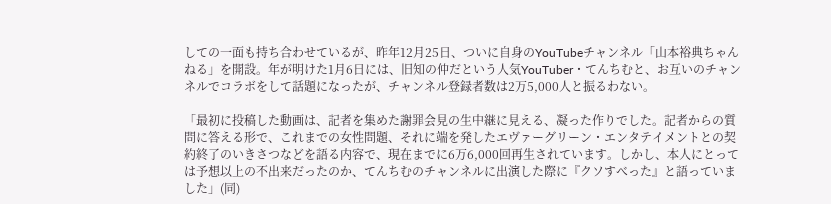しての一面も持ち合わせているが、昨年12月25日、ついに自身のYouTubeチャンネル「山本裕典ちゃんねる」を開設。年が明けた1月6日には、旧知の仲だという人気YouTuber・てんちむと、お互いのチャンネルでコラボをして話題になったが、チャンネル登録者数は2万5,000人と振るわない。

「最初に投稿した動画は、記者を集めた謝罪会見の生中継に見える、凝った作りでした。記者からの質問に答える形で、これまでの女性問題、それに端を発したエヴァーグリーン・エンタテイメントとの契約終了のいきさつなどを語る内容で、現在までに6万6,000回再生されています。しかし、本人にとっては予想以上の不出来だったのか、てんちむのチャンネルに出演した際に『クソすべった』と語っていました」(同)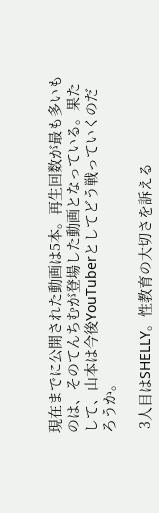現在までに公開された動画は5本。再生回数が最も多いものは、そのてんちむが登場した動画となっている。果たして、山本は今後YouTuberとしてどう戦っていくのだろうか。

 3人目はSHELLY。性教育の大切さを訴える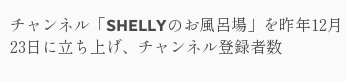チャンネル「SHELLYのお風呂場」を昨年12月23日に立ち上げ、チャンネル登録者数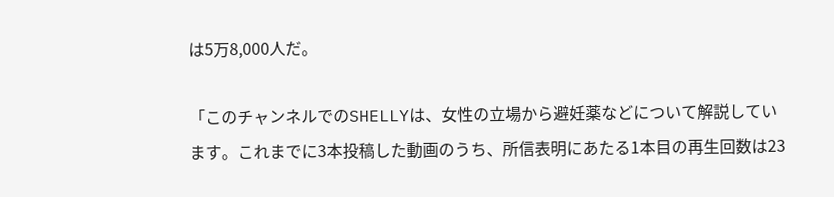は5万8,000人だ。

「このチャンネルでのSHELLYは、女性の立場から避妊薬などについて解説しています。これまでに3本投稿した動画のうち、所信表明にあたる1本目の再生回数は23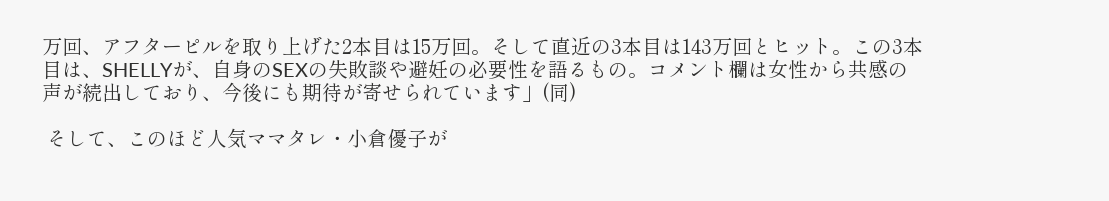万回、アフターピルを取り上げた2本目は15万回。そして直近の3本目は143万回とヒット。この3本目は、SHELLYが、自身のSEXの失敗談や避妊の必要性を語るもの。コメント欄は女性から共感の声が続出しており、今後にも期待が寄せられています」(同)

 そして、このほど人気ママタレ・小倉優子が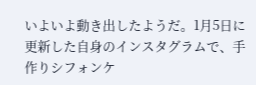いよいよ動き出したようだ。1月5日に更新した自身のインスタグラムで、手作りシフォンケ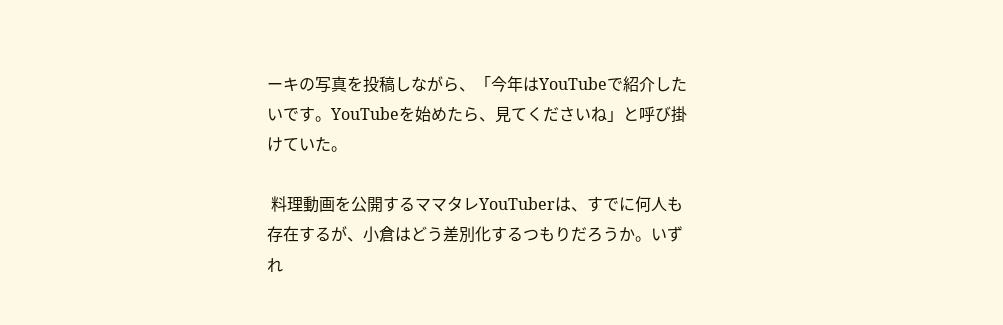ーキの写真を投稿しながら、「今年はYouTubeで紹介したいです。YouTubeを始めたら、見てくださいね」と呼び掛けていた。

 料理動画を公開するママタレYouTuberは、すでに何人も存在するが、小倉はどう差別化するつもりだろうか。いずれ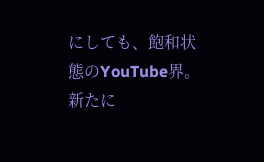にしても、飽和状態のYouTube界。新たに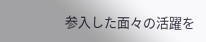参入した面々の活躍を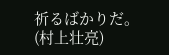祈るばかりだ。
(村上壮亮)